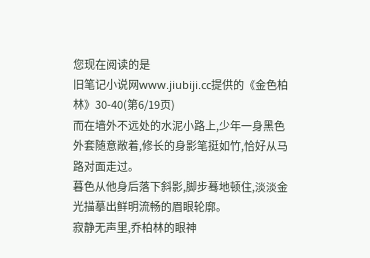您现在阅读的是
旧笔记小说网www.jiubiji.cc提供的《金色柏林》30-40(第6/19页)
而在墙外不远处的水泥小路上,少年一身黑色外套随意敞着,修长的身影笔挺如竹,恰好从马路对面走过。
暮色从他身后落下斜影,脚步蓦地顿住,淡淡金光描摹出鲜明流畅的眉眼轮廓。
寂静无声里,乔柏林的眼神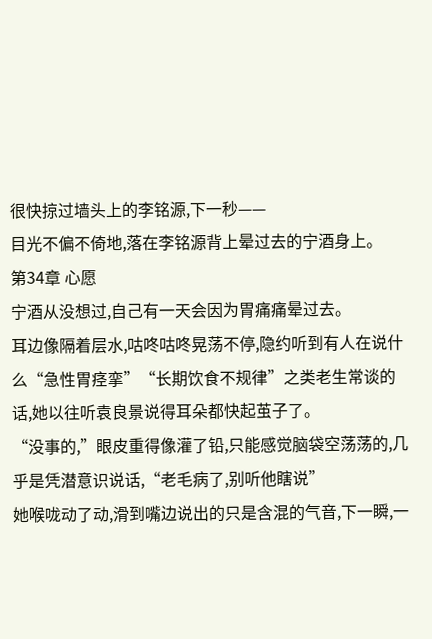很快掠过墙头上的李铭源,下一秒——
目光不偏不倚地,落在李铭源背上晕过去的宁酒身上。
第34章 心愿
宁酒从没想过,自己有一天会因为胃痛痛晕过去。
耳边像隔着层水,咕咚咕咚晃荡不停,隐约听到有人在说什么“急性胃痉挛”“长期饮食不规律”之类老生常谈的话,她以往听袁良景说得耳朵都快起茧子了。
“没事的,”眼皮重得像灌了铅,只能感觉脑袋空荡荡的,几乎是凭潜意识说话,“老毛病了,别听他瞎说”
她喉咙动了动,滑到嘴边说出的只是含混的气音,下一瞬,一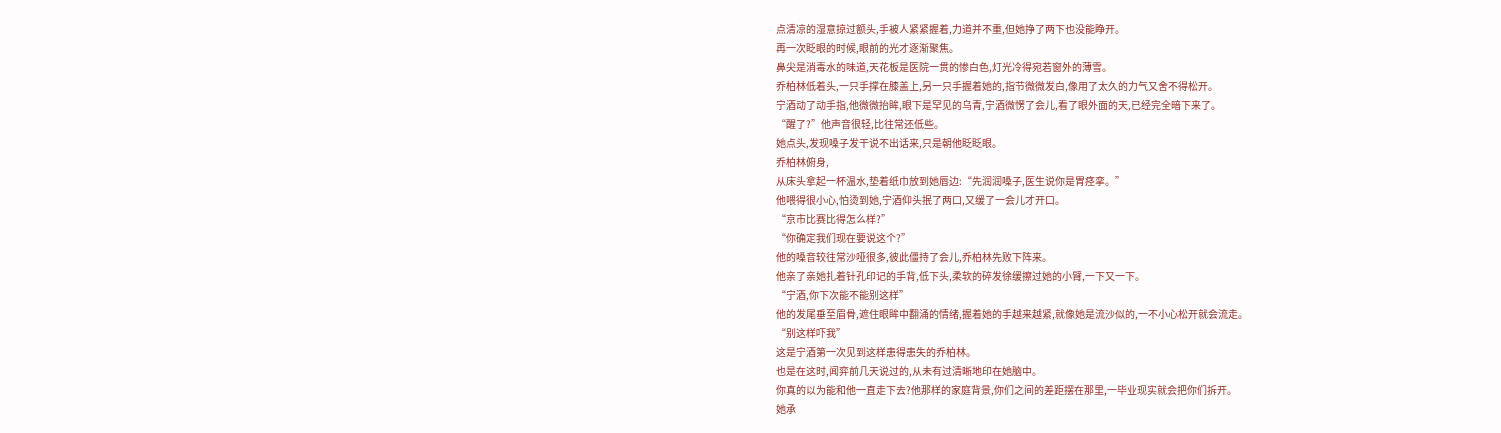点清凉的湿意掠过额头,手被人紧紧握着,力道并不重,但她挣了两下也没能睁开。
再一次眨眼的时候,眼前的光才逐渐聚焦。
鼻尖是消毒水的味道,天花板是医院一贯的惨白色,灯光冷得宛若窗外的薄雪。
乔柏林低着头,一只手撑在膝盖上,另一只手握着她的,指节微微发白,像用了太久的力气又舍不得松开。
宁酒动了动手指,他微微抬眸,眼下是罕见的乌青,宁酒微愣了会儿,看了眼外面的天,已经完全暗下来了。
“醒了?”他声音很轻,比往常还低些。
她点头,发现嗓子发干说不出话来,只是朝他眨眨眼。
乔柏林俯身,
从床头拿起一杯温水,垫着纸巾放到她唇边:“先润润嗓子,医生说你是胃痉挛。”
他喂得很小心,怕烫到她,宁酒仰头抿了两口,又缓了一会儿才开口。
“京市比赛比得怎么样?”
“你确定我们现在要说这个?”
他的嗓音较往常沙哑很多,彼此僵持了会儿,乔柏林先败下阵来。
他亲了亲她扎着针孔印记的手背,低下头,柔软的碎发徐缓擦过她的小臂,一下又一下。
“宁酒,你下次能不能别这样”
他的发尾垂至眉骨,遮住眼眸中翻涌的情绪,握着她的手越来越紧,就像她是流沙似的,一不小心松开就会流走。
“别这样吓我”
这是宁酒第一次见到这样患得患失的乔柏林。
也是在这时,闻弈前几天说过的,从未有过清晰地印在她脑中。
你真的以为能和他一直走下去?他那样的家庭背景,你们之间的差距摆在那里,一毕业现实就会把你们拆开。
她承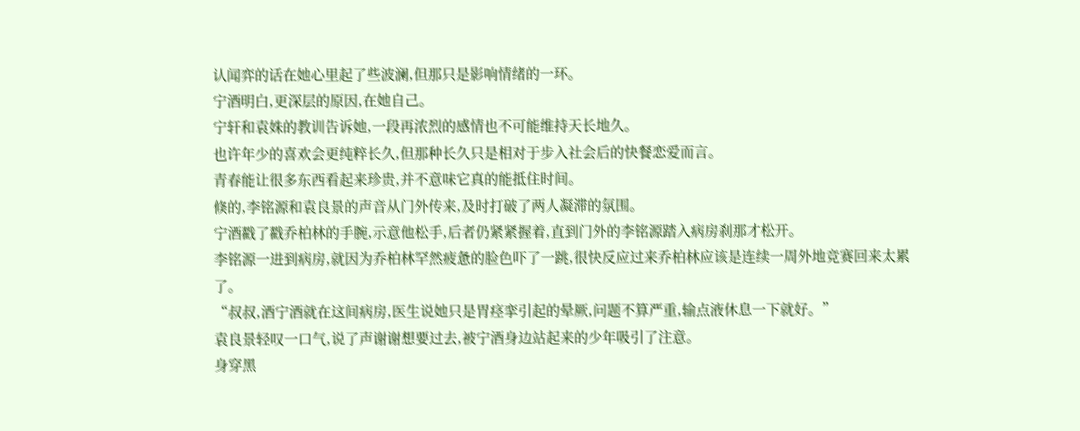认闻弈的话在她心里起了些波澜,但那只是影响情绪的一环。
宁酒明白,更深层的原因,在她自己。
宁轩和袁姝的教训告诉她,一段再浓烈的感情也不可能维持天长地久。
也许年少的喜欢会更纯粹长久,但那种长久只是相对于步入社会后的快餐恋爱而言。
青春能让很多东西看起来珍贵,并不意味它真的能抵住时间。
倏的,李铭源和袁良景的声音从门外传来,及时打破了两人凝滞的氛围。
宁酒戳了戳乔柏林的手腕,示意他松手,后者仍紧紧握着,直到门外的李铭源踏入病房刹那才松开。
李铭源一进到病房,就因为乔柏林罕然疲惫的脸色吓了一跳,很快反应过来乔柏林应该是连续一周外地竞赛回来太累了。
“叔叔,酒宁酒就在这间病房,医生说她只是胃痉挛引起的晕厥,问题不算严重,输点液休息一下就好。”
袁良景轻叹一口气,说了声谢谢想要过去,被宁酒身边站起来的少年吸引了注意。
身穿黑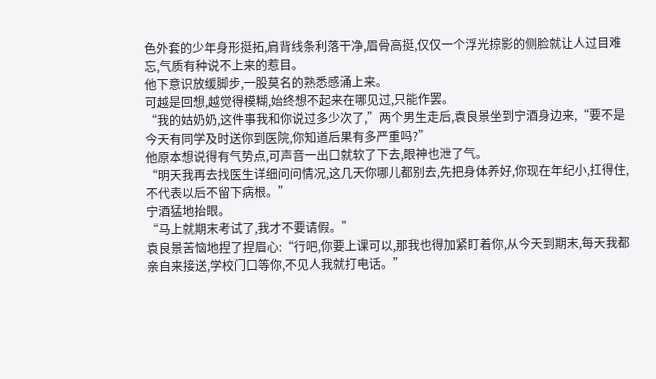色外套的少年身形挺拓,肩背线条利落干净,眉骨高挺,仅仅一个浮光掠影的侧脸就让人过目难忘,气质有种说不上来的惹目。
他下意识放缓脚步,一股莫名的熟悉感涌上来。
可越是回想,越觉得模糊,始终想不起来在哪见过,只能作罢。
“我的姑奶奶,这件事我和你说过多少次了,”两个男生走后,袁良景坐到宁酒身边来,“要不是今天有同学及时送你到医院,你知道后果有多严重吗?”
他原本想说得有气势点,可声音一出口就软了下去,眼神也泄了气。
“明天我再去找医生详细问问情况,这几天你哪儿都别去,先把身体养好,你现在年纪小,扛得住,不代表以后不留下病根。”
宁酒猛地抬眼。
“马上就期末考试了,我才不要请假。”
袁良景苦恼地捏了捏眉心:“行吧,你要上课可以,那我也得加紧盯着你,从今天到期末,每天我都亲自来接送,学校门口等你,不见人我就打电话。”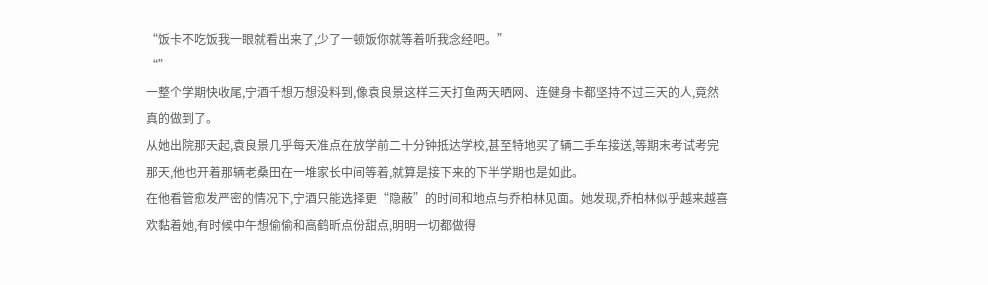“饭卡不吃饭我一眼就看出来了,少了一顿饭你就等着听我念经吧。”
“”
一整个学期快收尾,宁酒千想万想没料到,像袁良景这样三天打鱼两天晒网、连健身卡都坚持不过三天的人,竟然真的做到了。
从她出院那天起,袁良景几乎每天准点在放学前二十分钟抵达学校,甚至特地买了辆二手车接送,等期末考试考完那天,他也开着那辆老桑田在一堆家长中间等着,就算是接下来的下半学期也是如此。
在他看管愈发严密的情况下,宁酒只能选择更“隐蔽”的时间和地点与乔柏林见面。她发现,乔柏林似乎越来越喜欢黏着她,有时候中午想偷偷和高鹤昕点份甜点,明明一切都做得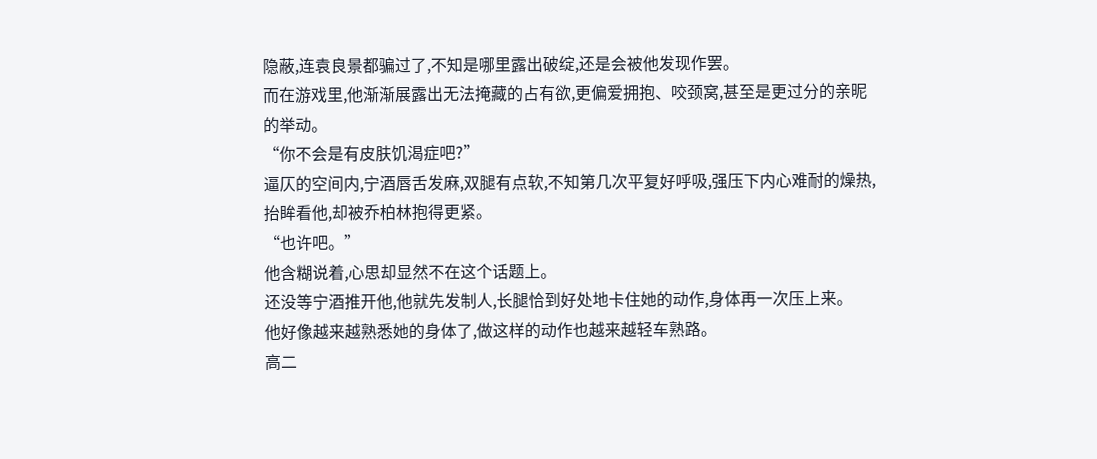隐蔽,连袁良景都骗过了,不知是哪里露出破绽,还是会被他发现作罢。
而在游戏里,他渐渐展露出无法掩藏的占有欲,更偏爱拥抱、咬颈窝,甚至是更过分的亲昵的举动。
“你不会是有皮肤饥渴症吧?”
逼仄的空间内,宁酒唇舌发麻,双腿有点软,不知第几次平复好呼吸,强压下内心难耐的燥热,抬眸看他,却被乔柏林抱得更紧。
“也许吧。”
他含糊说着,心思却显然不在这个话题上。
还没等宁酒推开他,他就先发制人,长腿恰到好处地卡住她的动作,身体再一次压上来。
他好像越来越熟悉她的身体了,做这样的动作也越来越轻车熟路。
高二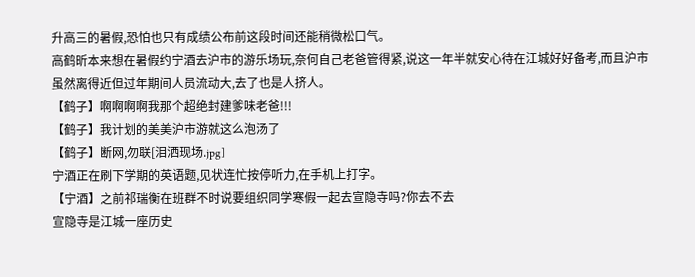升高三的暑假,恐怕也只有成绩公布前这段时间还能稍微松口气。
高鹤昕本来想在暑假约宁酒去沪市的游乐场玩,奈何自己老爸管得紧,说这一年半就安心待在江城好好备考,而且沪市虽然离得近但过年期间人员流动大,去了也是人挤人。
【鹤子】啊啊啊啊我那个超绝封建爹味老爸!!!
【鹤子】我计划的美美沪市游就这么泡汤了
【鹤子】断网,勿联[泪洒现场.jpg]
宁酒正在刷下学期的英语题,见状连忙按停听力,在手机上打字。
【宁酒】之前祁瑞衡在班群不时说要组织同学寒假一起去宣隐寺吗?你去不去
宣隐寺是江城一座历史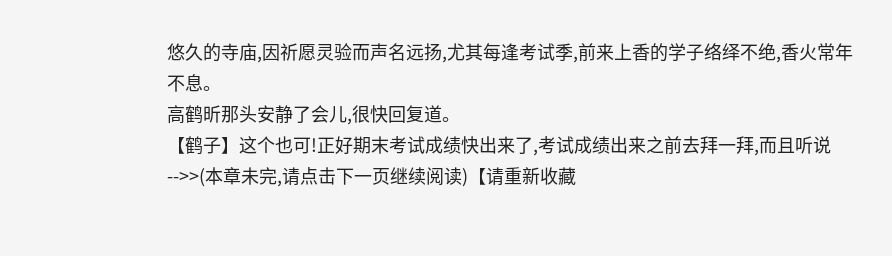悠久的寺庙,因祈愿灵验而声名远扬,尤其每逢考试季,前来上香的学子络绎不绝,香火常年不息。
高鹤昕那头安静了会儿,很快回复道。
【鹤子】这个也可!正好期末考试成绩快出来了,考试成绩出来之前去拜一拜,而且听说
-->>(本章未完,请点击下一页继续阅读)【请重新收藏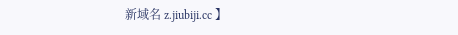新域名 z.jiubiji.cc 】